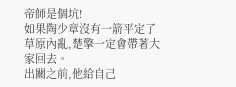帝師是個坑!
如果陶少章沒有一箭平定了草原內亂,楚擎一定會帶著大家回去。
出關之前,他給自己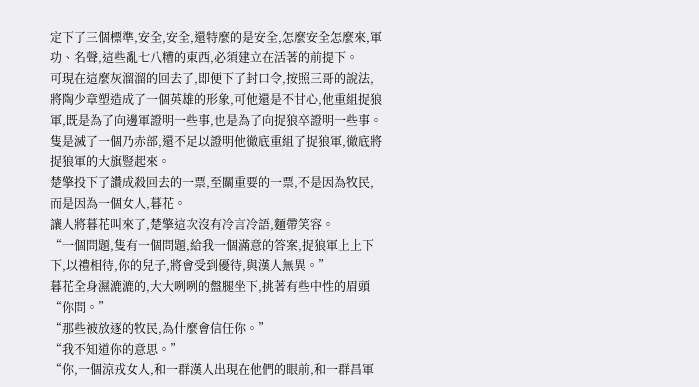定下了三個標準,安全,安全,還特麼的是安全,怎麼安全怎麼來,軍功、名聲,這些亂七八糟的東西,必須建立在活著的前提下。
可現在這麼灰溜溜的回去了,即便下了封口令,按照三哥的說法,將陶少章塑造成了一個英雄的形象,可他還是不甘心,他重組捉狼軍,既是為了向邊軍證明一些事,也是為了向捉狼卒證明一些事。
隻是滅了一個乃赤部,還不足以證明他徹底重組了捉狼軍,徹底將捉狼軍的大旗豎起來。
楚擎投下了讚成殺回去的一票,至關重要的一票,不是因為牧民,而是因為一個女人,暮花。
讓人將暮花叫來了,楚擎這次沒有冷言冷語,麵帶笑容。
“一個問題,隻有一個問題,給我一個滿意的答案,捉狼軍上上下下,以禮相待,你的兒子,將會受到優待,與漢人無異。”
暮花全身濕漉漉的,大大咧咧的盤腿坐下,挑著有些中性的眉頭“你問。”
“那些被放逐的牧民,為什麼會信任你。”
“我不知道你的意思。”
“你,一個涼戎女人,和一群漢人出現在他們的眼前,和一群昌軍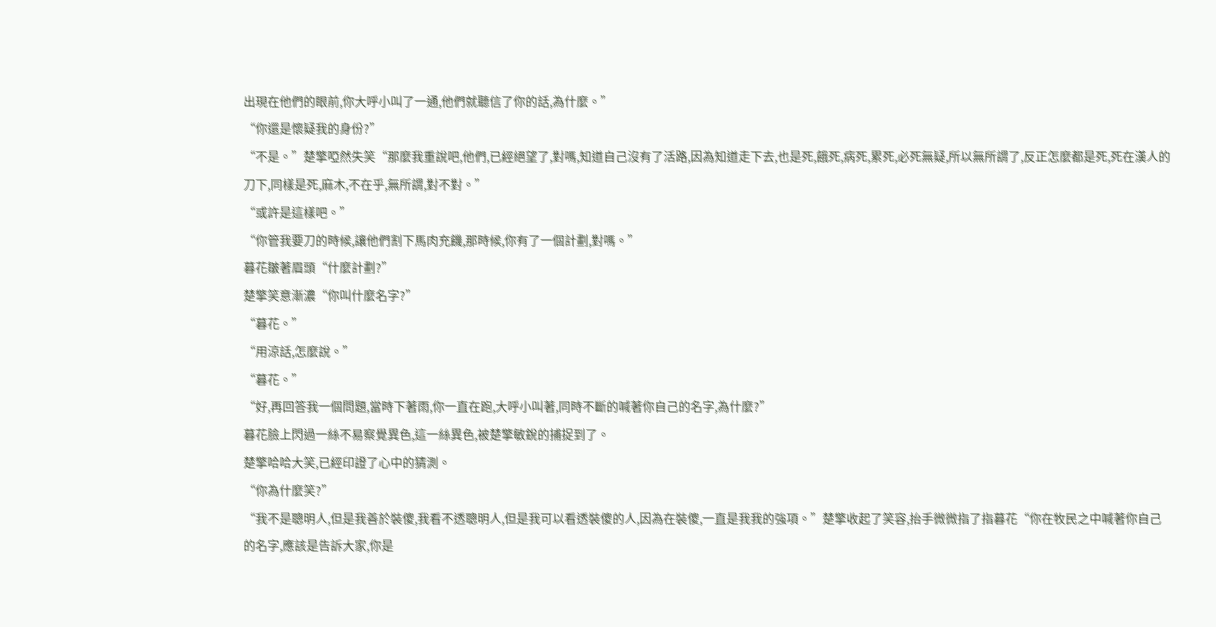出現在他們的眼前,你大呼小叫了一通,他們就聽信了你的話,為什麼。”
“你還是懷疑我的身份?”
“不是。”楚擎啞然失笑“那麼我重說吧,他們,已經絕望了,對嗎,知道自己沒有了活路,因為知道走下去,也是死,餓死,病死,累死,必死無疑,所以無所謂了,反正怎麼都是死,死在漢人的刀下,同樣是死,麻木,不在乎,無所謂,對不對。”
“或許是這樣吧。”
“你管我要刀的時候,讓他們割下馬肉充饑,那時候,你有了一個計劃,對嗎。”
暮花皺著眉頭“什麼計劃?”
楚擎笑意漸濃“你叫什麼名字?”
“暮花。”
“用涼話,怎麼說。”
“暮花。”
“好,再回答我一個問題,當時下著雨,你一直在跑,大呼小叫著,同時不斷的喊著你自己的名字,為什麼?”
暮花臉上閃過一絲不易察覺異色,這一絲異色,被楚擎敏銳的捕捉到了。
楚擎哈哈大笑,已經印證了心中的猜測。
“你為什麼笑?”
“我不是聰明人,但是我善於裝傻,我看不透聰明人,但是我可以看透裝傻的人,因為在裝傻,一直是我我的強項。”楚擎收起了笑容,抬手微微指了指暮花“你在牧民之中喊著你自己的名字,應該是告訴大家,你是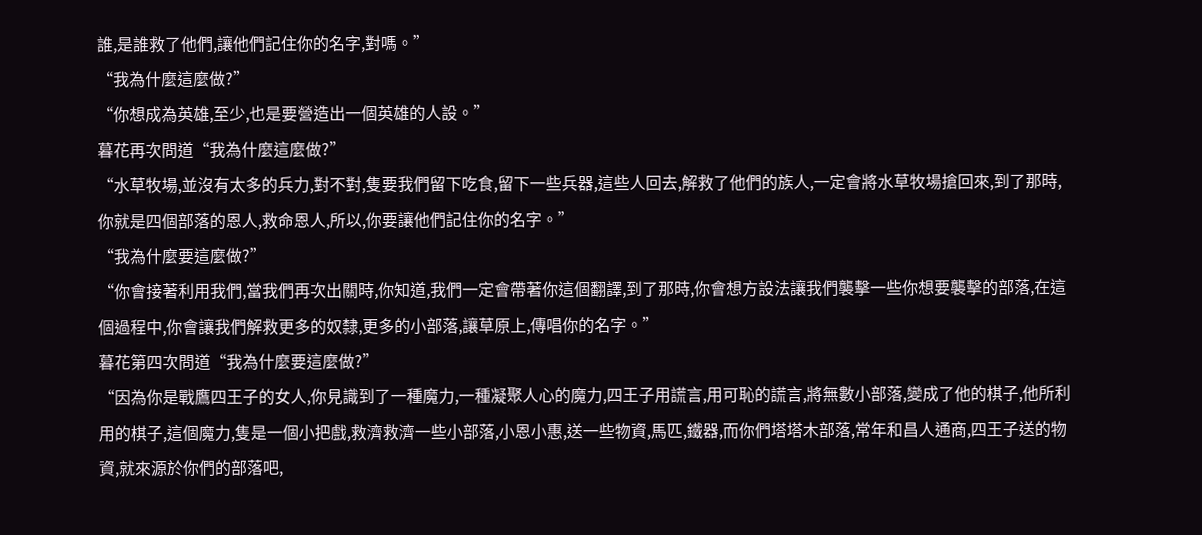誰,是誰救了他們,讓他們記住你的名字,對嗎。”
“我為什麼這麼做?”
“你想成為英雄,至少,也是要營造出一個英雄的人設。”
暮花再次問道“我為什麼這麼做?”
“水草牧場,並沒有太多的兵力,對不對,隻要我們留下吃食,留下一些兵器,這些人回去,解救了他們的族人,一定會將水草牧場搶回來,到了那時,你就是四個部落的恩人,救命恩人,所以,你要讓他們記住你的名字。”
“我為什麼要這麼做?”
“你會接著利用我們,當我們再次出關時,你知道,我們一定會帶著你這個翻譯,到了那時,你會想方設法讓我們襲擊一些你想要襲擊的部落,在這個過程中,你會讓我們解救更多的奴隸,更多的小部落,讓草原上,傳唱你的名字。”
暮花第四次問道“我為什麼要這麼做?”
“因為你是戰鷹四王子的女人,你見識到了一種魔力,一種凝聚人心的魔力,四王子用謊言,用可恥的謊言,將無數小部落,變成了他的棋子,他所利用的棋子,這個魔力,隻是一個小把戲,救濟救濟一些小部落,小恩小惠,送一些物資,馬匹,鐵器,而你們塔塔木部落,常年和昌人通商,四王子送的物資,就來源於你們的部落吧,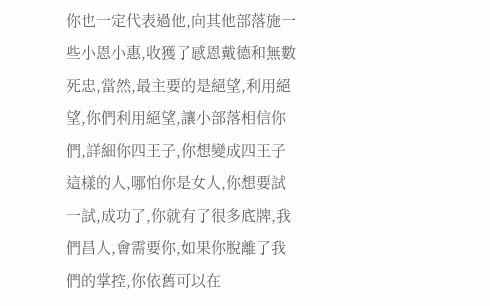你也一定代表過他,向其他部落施一些小恩小惠,收獲了感恩戴德和無數死忠,當然,最主要的是絕望,利用絕望,你們利用絕望,讓小部落相信你們,詳細你四王子,你想變成四王子這樣的人,哪怕你是女人,你想要試一試,成功了,你就有了很多底牌,我們昌人,會需要你,如果你脫離了我們的掌控,你依舊可以在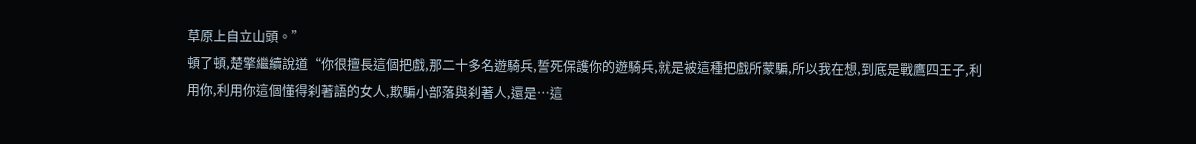草原上自立山頭。”
頓了頓,楚擎繼續說道“你很擅長這個把戲,那二十多名遊騎兵,誓死保護你的遊騎兵,就是被這種把戲所蒙騙,所以我在想,到底是戰鷹四王子,利用你,利用你這個懂得刹著語的女人,欺騙小部落與刹著人,還是…這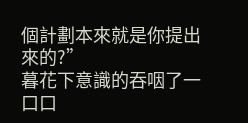個計劃本來就是你提出來的?”
暮花下意識的吞咽了一口口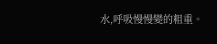水,呼吸慢慢變的粗重。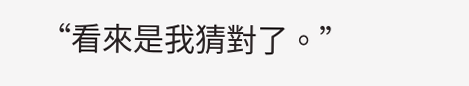“看來是我猜對了。”